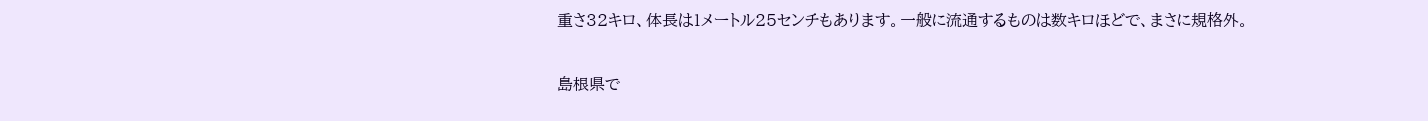重さ32キロ、体長は1メートル25センチもあります。一般に流通するものは数キロほどで、まさに規格外。

島根県で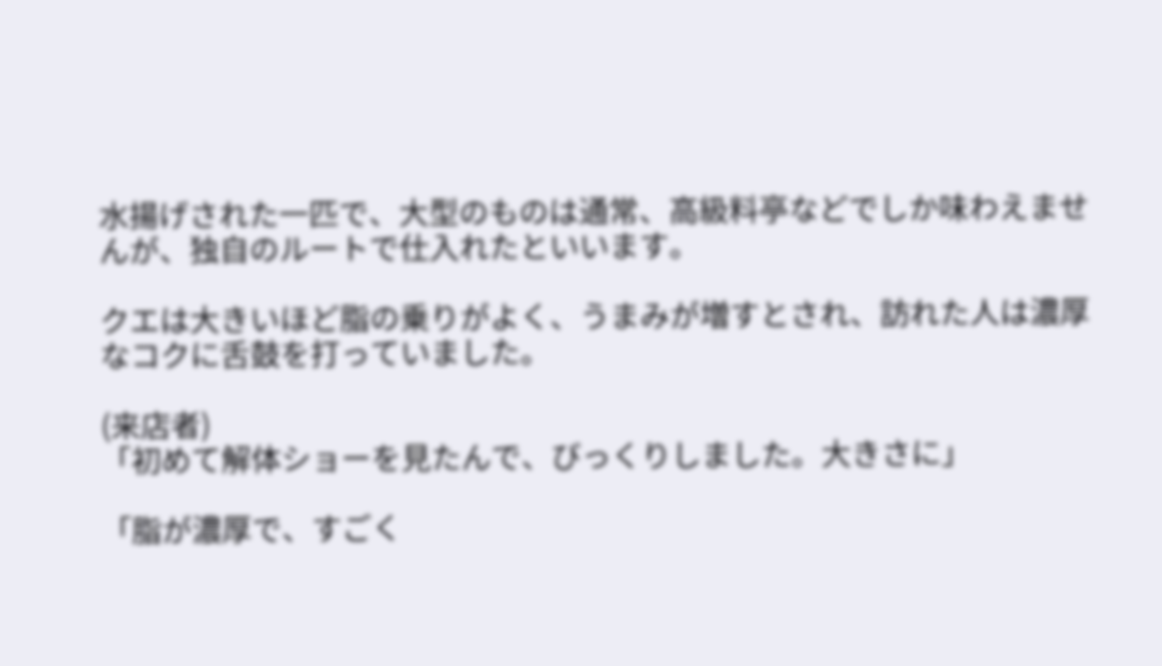水揚げされた一匹で、大型のものは通常、高級料亭などでしか味わえませんが、独自のルートで仕入れたといいます。

クエは大きいほど脂の乗りがよく、うまみが増すとされ、訪れた人は濃厚なコクに舌鼓を打っていました。

(来店者)
「初めて解体ショーを見たんで、びっくりしました。大きさに」

「脂が濃厚で、すごく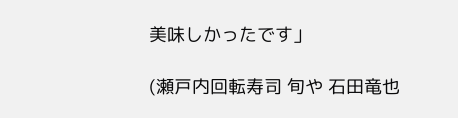美味しかったです」

(瀬戸内回転寿司 旬や 石田竜也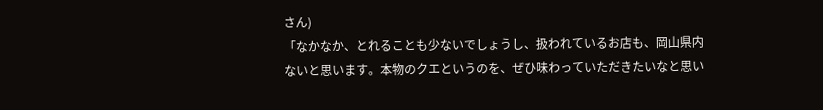さん)
「なかなか、とれることも少ないでしょうし、扱われているお店も、岡山県内ないと思います。本物のクエというのを、ぜひ味わっていただきたいなと思い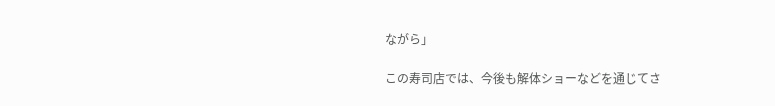ながら」

この寿司店では、今後も解体ショーなどを通じてさ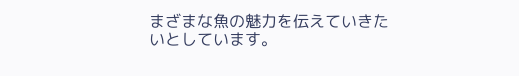まざまな魚の魅力を伝えていきたいとしています。